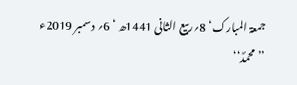جمعۃ المبارک‘ 8؍ربیع الثانی 1441ھ ‘ 6؍ دسمبر 2019ء
’’محمدؐ‘‘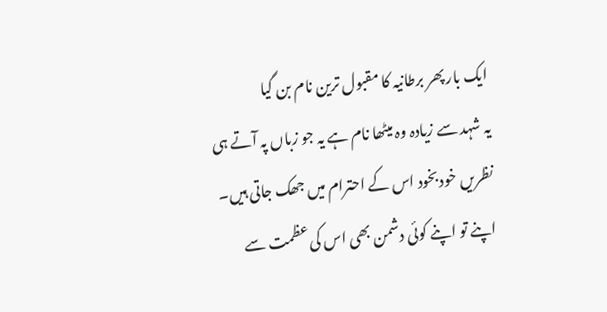ایک بار پھر برطانیہ کا مقبول ترین نام بن گیا
یہ شہد سے زیادہ وہ میٹھا نام ہے یہ جو زباں پہ آتے ہی نظریں خودبخود اس کے احترام میں جھک جاتی ہیں۔ اپنے تو اپنے کوئی دشمن بھی اس کی عظمت سے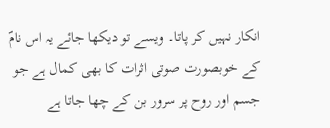انکار نہیں کر پاتا۔ ویسے تو دیکھا جائے یہ اس نامؐ کے خوبصورت صوتی اثرات کا بھی کمال ہے جو جسم اور روح پر سرور بن کے چھا جاتا ہے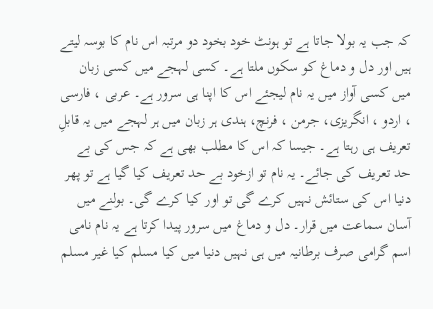کہ جب یہ بولا جاتا ہے تو ہونٹ خود بخود دو مرتبہ اس نام کا بوسہ لیتے ہیں اور دل و دماغ کو سکوں ملتا ہے۔ کسی لہجے میں کسی زبان میں کسی آواز میں یہ نام لیجئے اس کا اپنا ہی سرور ہے۔ عربی ، فارسی ، اردو ، انگریزی، جرمن ، فرنچ، ہندی ہر زبان میں ہر لہجے میں یہ قابلِ تعریف ہی رہتا ہے۔ جیسا کہ اس کا مطلب بھی ہے کہ جس کی بے حد تعریف کی جائے۔ یہ نام تو ازخود بے حد تعریف کیا گیا ہے تو پھر دنیا اس کی ستائش نہیں کرے گی تو اور کیا کرے گی۔ بولنے میں آسان سماعت میں قرار۔ دل و دماغ میں سرور پیدا کرتا ہے یہ نام نامی اسم گرامی صرف برطانیہ میں ہی نہیں دنیا میں کیا مسلم کیا غیر مسلم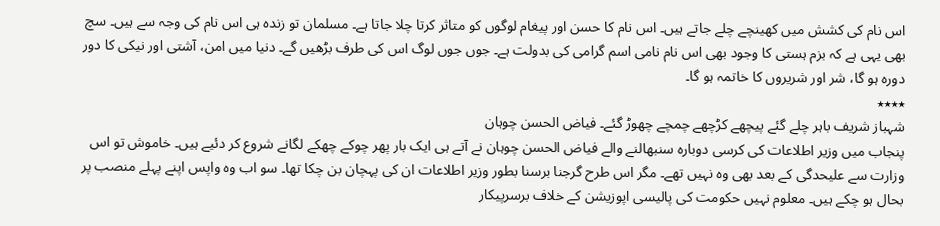اس نام کی کشش میں کھینچے چلے جاتے ہیں۔ اس نام کا حسن اور پیغام لوگوں کو متاثر کرتا چلا جاتا ہے۔ مسلمان تو زندہ ہی اس نام کی وجہ سے ہیں۔ سچ بھی یہی ہے کہ بزم ہستی کا وجود بھی اس نام نامی اسم گرامی کی بدولت ہے۔ جوں جوں لوگ اس کی طرف بڑھیں گے۔ دنیا میں امن، آشتی اور نیکی کا دور دورہ ہو گا، شر اور شریروں کا خاتمہ ہو گا۔
٭٭٭٭
شہباز شریف باہر چلے گئے پیچھے کڑچھے چمچے چھوڑ گئے۔ فیاض الحسن چوہان
پنجاب میں وزیر اطلاعات کی کرسی دوبارہ سنبھالنے والے فیاض الحسن چوہان نے آتے ہی ایک بار پھر چوکے چھکے لگانے شروع کر دئیے ہیں۔ خاموش تو اس وزارت سے علیحدگی کے بعد بھی وہ نہیں تھے۔ مگر اس طرح گرجنا برسنا بطور وزیر اطلاعات ان کی پہچان بن چکا تھا۔ سو اب وہ واپس اپنے پہلے منصب پر بحال ہو چکے ہیں۔ معلوم نہیں حکومت کی پالیسی اپوزیشن کے خلاف برسرپیکار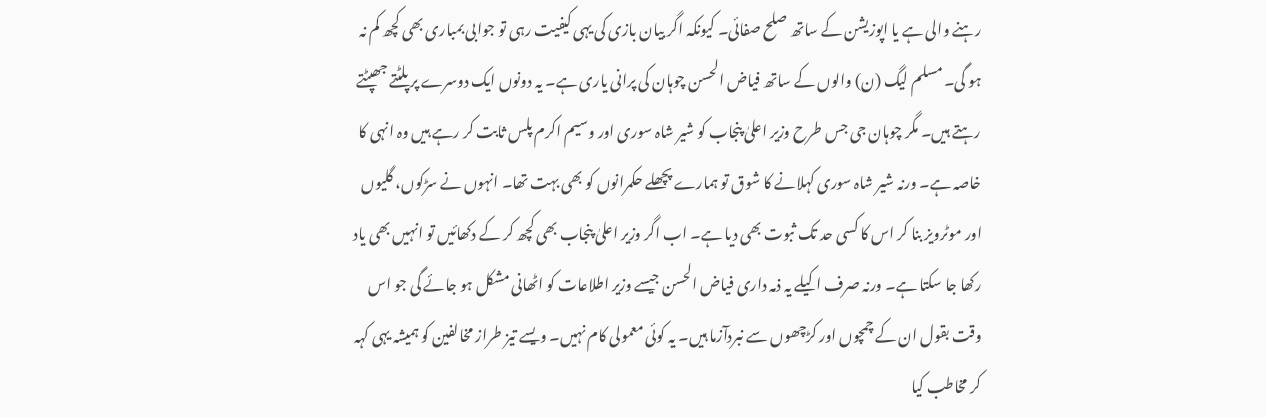رہنے والی ہے یا اپوزیشن کے ساتھ صلح صفائی۔ کیونکہ اگر بیان بازی کی یہی کیفیت رہی تو جوابی بمباری بھی کچھ کم نہ ہو گی۔ مسلم لیگ (ن) والوں کے ساتھ فیاض الحسن چوہان کی پرانی یاری ہے۔ یہ دونوں ایک دوسرے پر پلٹتے جھپٹتے رہتے ہیں۔ مگر چوہان جی جس طرح وزیر اعلیٰ پنجاب کو شیر شاہ سوری اور وسیم اکرم پلس ثابت کر رہے ہیں وہ انہی کا خاصہ ہے۔ ورنہ شیر شاہ سوری کہلانے کا شوق تو ہمارے پچھلے حکمرانوں کو بھی بہت تھا۔ انہوں نے سڑکوں، گلیوں اور موٹرویز بنا کر اس کا کسی حد تک ثبوت بھی دیا ہے۔ اب اگر وزیر اعلیٰ پنجاب بھی کچھ کر کے دکھائیں تو انہیں بھی یاد رکھا جا سکتا ہے۔ ورنہ صرف اکیلے یہ ذمہ داری فیاض الحسن جیسے وزیر اطلاعات کو اٹھانی مشکل ہو جائے گی جو اس وقت بقول ان کے چمچوں اور کڑچھوں سے نبردآزما ہیں۔ یہ کوئی معمولی کام نہیں۔ ویسے تیز طراز مخالفین کو ہمیشہ یہی کہہ کر مخاطب کیا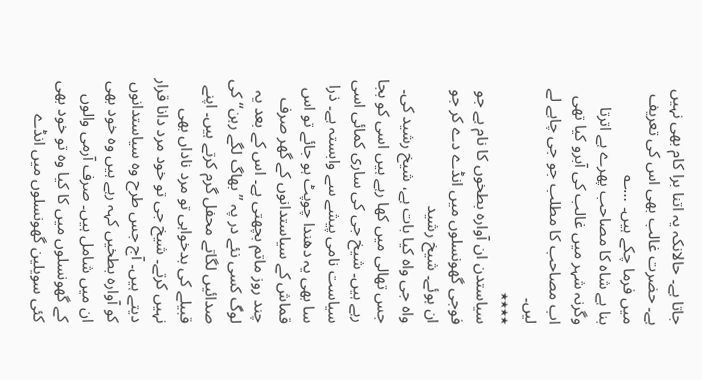جاتا ہے۔ حالانکہ یہ اتنا برا کام بھی نہیں ہے۔ حضرت غالب بھی اس کی تعریف میں فرما چکے ہیں۔ …؎
بنا ہے شاہ کا مصاحب پھرے ہے اترتا
وگرنہ شہر میں غالب کی آبرو کیا تھی
اب مصاحب کا مطلب جو جی چاہے لے لیں۔
٭٭٭٭
سیاستدن ان آوارہ بطخوں کا نام ہے جو فوجی گھونسلوں میں انڈے دے کر جو ان ہوئے۔ شیخ رشید
واہ جی واہ کیا بات ہے، شیخ رشید کی۔ جس تھالی میں کھا رہے ہیں اسی کو بجا رہے ہیں۔ شیخ جی کی ساری کمائی اسی سیاست نامی پیشے سے وابستہ ہے۔ ذرا سا بھی یہ دھندا چوپٹ ہو جائے تو اس قماش کے سیاستدانوں کے گھر صرف چند روز ماتم بچھتی ہے۔ اس کے بعد یہ لوگ کسی نئے در پہ ’’بھاگ لگے رہن‘‘ کی صدائیں لگاتے محفل گرم کرتے ہیں۔ اپنے قبیلے کی بدخواہی تو مرد ناداں بھی نہیں کرتے۔ شیخ جی تو خود مرد دانا قرار دیتے ہیں۔ آج جس طرح وہ سیاستدانوں کو آوارہ بطخیں کہہ رہے ہیں وہ خود بھی ان میں شامل ہیں۔ صرف آرمی والوں کے گھونسلوں میں کا کیا وہ تو خود بھی کئی سویلین گھونسلوں میں انڈے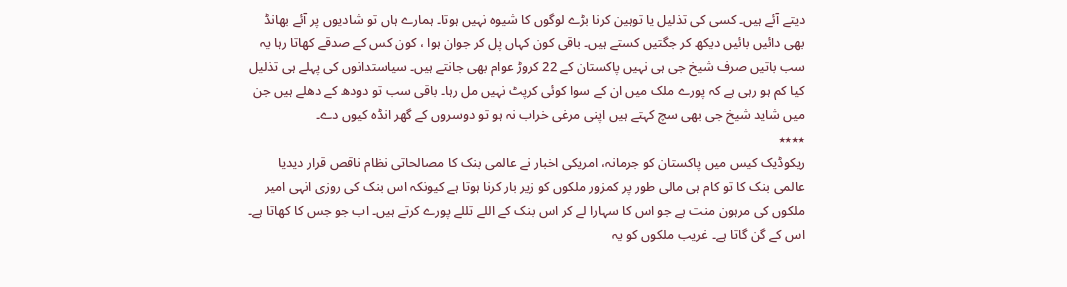دیتے آئے ہیں۔ کسی کی تذلیل یا توہین کرنا بڑے لوگوں کا شیوہ نہیں ہوتا۔ ہمارے ہاں تو شادیوں پر آئے بھانڈ بھی دائیں بائیں دیکھ کر جگتیں کستے ہیں۔ باقی کون کہاں پل کر جوان ہوا ، کون کس کے صدقے کھاتا رہا یہ سب باتیں صرف شیخ جی ہی نہیں پاکستان کے 22 کروڑ عوام بھی جانتے ہیں۔ سیاستدانوں کی پہلے ہی تذلیل کیا کم ہو رہی ہے کہ پورے ملک میں ان کے سوا کوئی کرپٹ نہیں مل رہا۔ باقی سب تو دودھ کے دھلے ہیں جن میں شاید شیخ جی بھی سچ کہتے ہیں اپنی مرغی خراب نہ ہو تو دوسروں کے گھر انڈہ کیوں دے۔
٭٭٭٭
ریکوڈیک کیس میں پاکستان کو جرمانہ، امریکی اخبار نے عالمی بنک کا مصالحاتی نظام ناقص قرار دیدیا
عالمی بنک کا تو کام ہی مالی طور پر کمزور ملکوں کو زیر بار کرنا ہوتا ہے کیونکہ اس بنک کی روزی انہی امیر ملکوں کی مرہون منت ہے جو اس کا سہارا لے کر اس بنک کے اللے تللے پورے کرتے ہیں۔ اب جو جس کا کھاتا ہے۔ اس کے گن گاتا ہے۔ غریب ملکوں کو یہ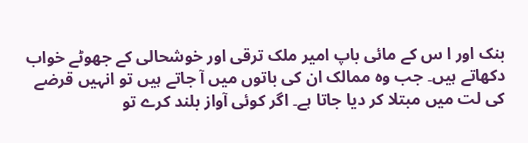بنک اور ا س کے مائی باپ امیر ملک ترقی اور خوشحالی کے جھوٹے خواب دکھاتے ہیں۔ جب وہ ممالک ان کی باتوں میں آ جاتے ہیں تو انہیں قرضے کی لت میں مبتلا کر دیا جاتا ہے۔ اگر کوئی آواز بلند کرے تو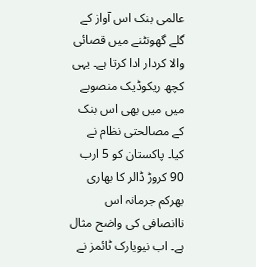عالمی بنک اس آواز کے گلے گھونٹنے میں قصائی والا کردار ادا کرتا ہے۔ یہی کچھ ریکوڈیک منصوبے میں میں بھی اس بنک کے مصالحتی نظام نے کیا۔ پاکستان کو 5 ارب 90 کروڑ ڈالر کا بھاری بھرکم جرمانہ اس ناانصافی کی واضح مثال ہے۔ اب نیویارک ٹائمز نے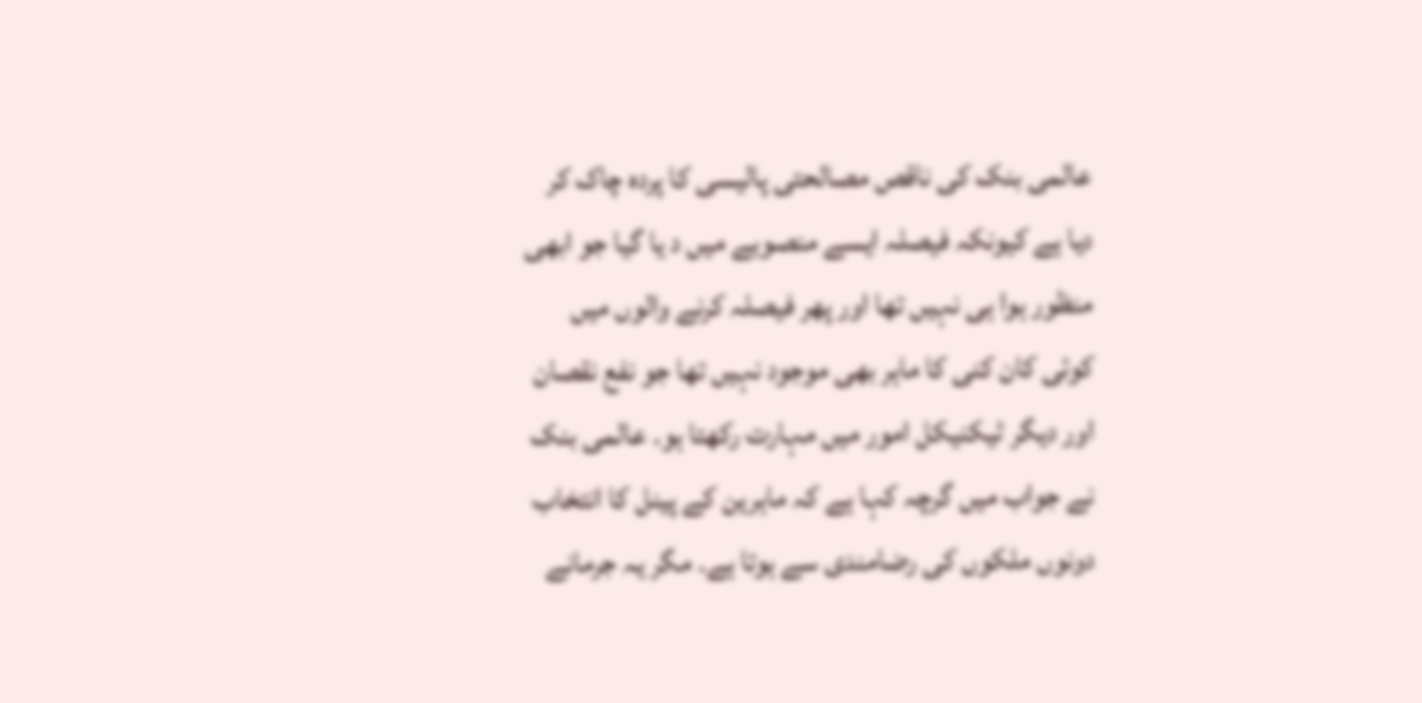عالمی بنک کی ناقص مصالحتی پالیسی کا پردہ چاک کر دیا ہے کیونکہ فیصلہ ایسے منصوبے میں د یا گیا جو ابھی منظور ہوا ہی نہیں تھا اور پھر فیصلہ کرنے والوں میں کوئی کان کنی کا ماہر بھی موجود نہیں تھا جو نفع نقصان اور دیگر ٹیکنیکل امور میں مہارت رکھتا ہو۔ عالمی بنک نے جواب میں گرچہ کہا ہے کہ ماہرین کے پینل کا انتخاب دونوں ملکوں کی رضامندی سے ہوتا ہے۔ مگر یہ جرمانے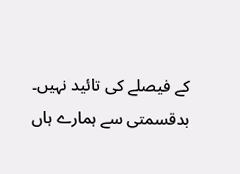کے فیصلے کی تائید نہیں۔ بدقسمتی سے ہمارے ہاں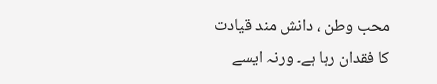محب وطن ، دانش مند قیادت کا فقدان رہا ہے۔ ورنہ ایسے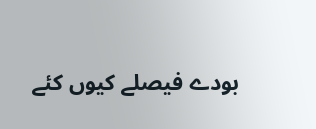بودے فیصلے کیوں کئے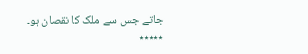جاتے جس سے ملک کا نقصان ہو۔
٭٭٭٭٭